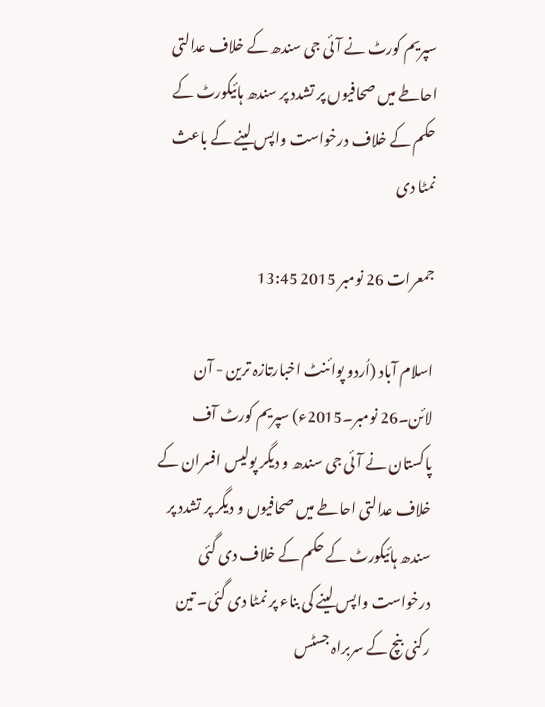سپریم کورٹ نے آئی جی سندھ کے خلاف عدالتی احاطے میں صحافیوں پر تشدد پر سندھ ہائیکورٹ کے حکم کے خلاف درخواست واپس لینے کے باعث نمٹا دی

جمعرات 26 نومبر 2015 13:45

اسلام آباد (اُردو پوائنٹ اخبارتازہ ترین - آن لائن۔26 نومبر۔2015ء) سپریم کورٹ آف پاکستان نے آئی جی سندھ و دیگر پولیس افسران کے خلاف عدالتی احاطے میں صحافیوں و دیگر پر تشدد پر سندھ ہائیکورٹ کے حکم کے خلاف دی گئی درخواست واپس لینے کی بناء پر نمٹا دی گئی۔ تین رکنی بنچ کے سربراہ جسٹس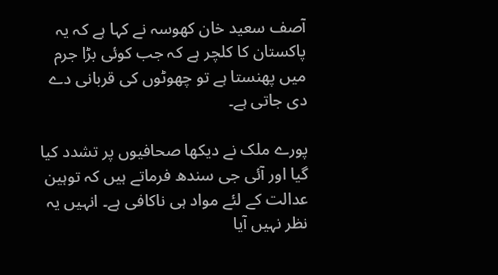آصف سعید خان کھوسہ نے کہا ہے کہ یہ پاکستان کا کلچر ہے کہ جب کوئی بڑا جرم میں پھنستا ہے تو چھوٹوں کی قربانی دے دی جاتی ہے۔

پورے ملک نے دیکھا صحافیوں پر تشدد کیا گیا اور آئی جی سندھ فرماتے ہیں کہ توہین عدالت کے لئے مواد ہی ناکافی ہے۔ انہیں یہ نظر نہیں آیا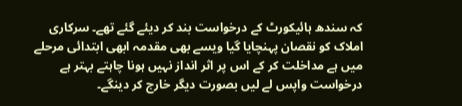کہ سندھ ہائیکورٹ کے درخواست بند کر دیئے گئے تھے۔ سرکاری املاک کو نقصان پہنچایا گیا ویسے بھی مقدمہ ابھی ابتدائی مرحلے میں ہے مداخلت کر کے اس پر اثر انداز نہیں ہونا چاہتے بہتر ہے درخواست واپس لے لیں بصورت دیگر خارج کر دینگے۔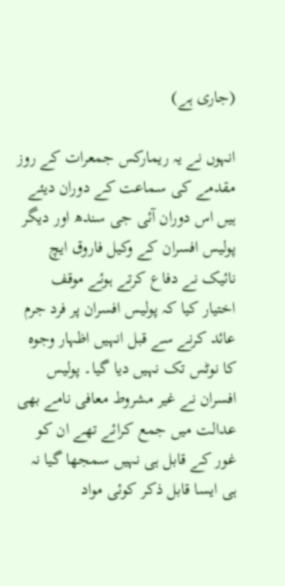(جاری ہے)

انہوں نے یہ ریمارکس جمعرات کے روز مقدمے کی سماعت کے دوران دیئے ہیں اس دوران آئی جی سندھ اور دیگر پولیس افسران کے وکیل فاروق ایچ نائیک نے دفاع کرتے ہوئے موقف اختیار کیا کہ پولیس افسران پر فرد جرم عائد کرنے سے قبل انہیں اظہار وجوہ کا نوٹس تک نہیں دیا گیا۔ پولیس افسران نے غیر مشروط معافی نامے بھی عدالت میں جمع کرائے تھے ان کو غور کے قابل ہی نہیں سمجھا گیا نہ ہی ایسا قابل ذکر کوئی مواد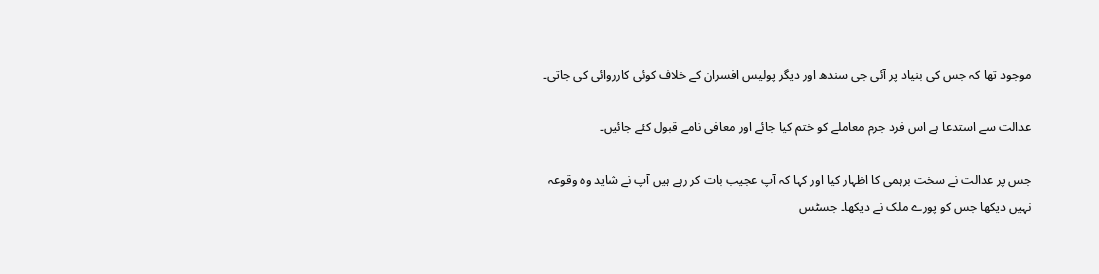موجود تھا کہ جس کی بنیاد پر آئی جی سندھ اور دیگر پولیس افسران کے خلاف کوئی کارروائی کی جاتی۔

عدالت سے استدعا ہے اس فرد جرم معاملے کو ختم کیا جائے اور معافی نامے قبول کئے جائیں۔

جس پر عدالت نے سخت برہمی کا اظہار کیا اور کہا کہ آپ عجیب بات کر رہے ہیں آپ نے شاید وہ وقوعہ نہیں دیکھا جس کو پورے ملک نے دیکھا۔ جسٹس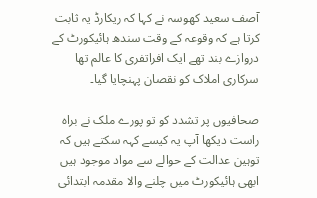آصف سعید کھوسہ نے کہا کہ ریکارڈ یہ ثابت کرتا ہے کہ وقوعہ کے وقت سندھ ہائیکورٹ کے دروازے بند تھے ایک افراتفری کا عالم تھا سرکاری املاک کو نقصان پہنچایا گیا۔

صحافیوں پر تشدد کو تو پورے ملک نے براہ راست دیکھا آپ یہ کیسے کہہ سکتے ہیں کہ توہین عدالت کے حوالے سے مواد موجود ہیں ابھی ہائیکورٹ میں چلنے والا مقدمہ ابتدائی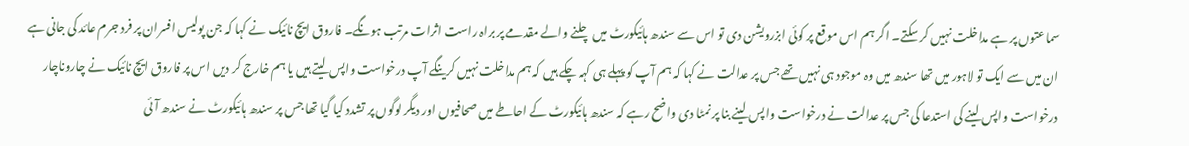سماعتوں پر ہے مداخلت نہیں کر سکتے۔ اگر ہم اس موقع پر کوئی ابزرویشن دی تو اس سے سندھ ہائیکورٹ میں چلنے والے مقدمے پر براہ راست اثرات مرتب ہونگے۔ فاروق ایچ نائیک نے کہا کہ جن پولیس افسران پر فرد جرم عائد کی جانی ہے ان میں سے ایک تو لاہور میں تھا سندھ میں وہ موجود ہی نہیں تھے جس پر عدالت نے کہا کہ ہم آپ کو پہلے ہی کہہ چکے ہیں کہ ہم مداخلت نہیں کرینگے آپ درخواست واپس لیتے ہیں یا ہم خارج کر دیں اس پر فاروق ایچ نائیک نے چاروناچار درخواست واپس لینے کی استدعا کی جس پر عدالت نے درخواست واپس لینے بنا پر نمٹا دی واضح رہے کہ سندھ ہائیکورٹ کے احاطے میں صحافیوں اور دیگر لوگوں پر تشدد کیا گیا تھا جس پر سندھ ہائیکورٹ نے سندھ آئی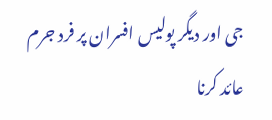جی اور دیگر پولیس افسران پر فرد جرم عائد کرنا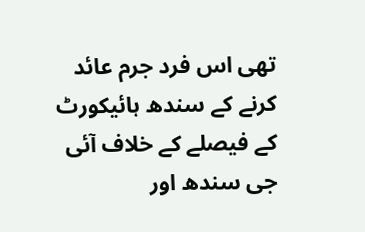تھی اس فرد جرم عائد کرنے کے سندھ ہائیکورٹ کے فیصلے کے خلاف آئی جی سندھ اور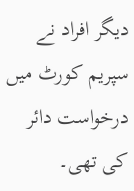دیگر افراد نے سپریم کورٹ میں درخواست دائر کی تھی۔